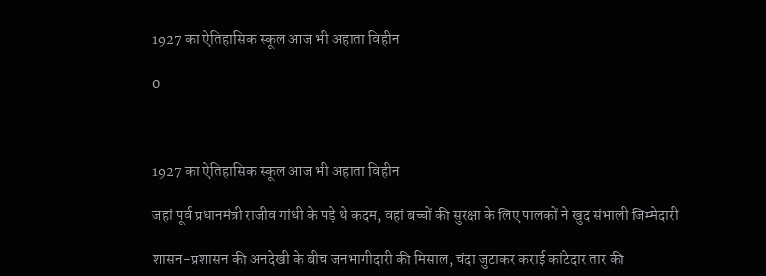1927 का ऐतिहासिक स्कूल आज भी अहाता विहीन

0



1927 का ऐतिहासिक स्कूल आज भी अहाता विहीन

जहां पूर्व प्रधानमंत्री राजीव गांधी के पड़े थे कदम, वहां बच्चों की सुरक्षा के लिए पालकों ने खुद संभाली जिम्मेदारी

शासन-प्रशासन की अनदेखी के बीच जनभागीदारी की मिसाल, चंदा जुटाकर कराई कांटेदार तार की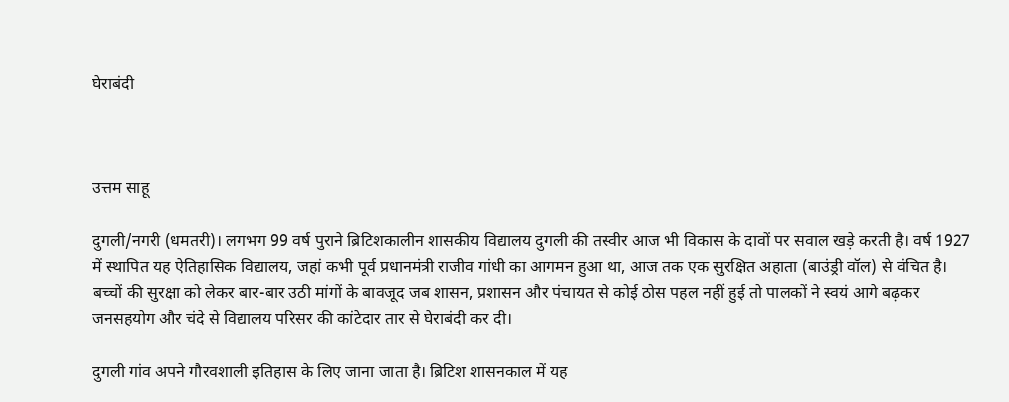घेराबंदी



उत्तम साहू

दुगली/नगरी (धमतरी)। लगभग 99 वर्ष पुराने ब्रिटिशकालीन शासकीय विद्यालय दुगली की तस्वीर आज भी विकास के दावों पर सवाल खड़े करती है। वर्ष 1927 में स्थापित यह ऐतिहासिक विद्यालय, जहां कभी पूर्व प्रधानमंत्री राजीव गांधी का आगमन हुआ था, आज तक एक सुरक्षित अहाता (बाउंड्री वॉल) से वंचित है। बच्चों की सुरक्षा को लेकर बार-बार उठी मांगों के बावजूद जब शासन, प्रशासन और पंचायत से कोई ठोस पहल नहीं हुई तो पालकों ने स्वयं आगे बढ़कर जनसहयोग और चंदे से विद्यालय परिसर की कांटेदार तार से घेराबंदी कर दी।

दुगली गांव अपने गौरवशाली इतिहास के लिए जाना जाता है। ब्रिटिश शासनकाल में यह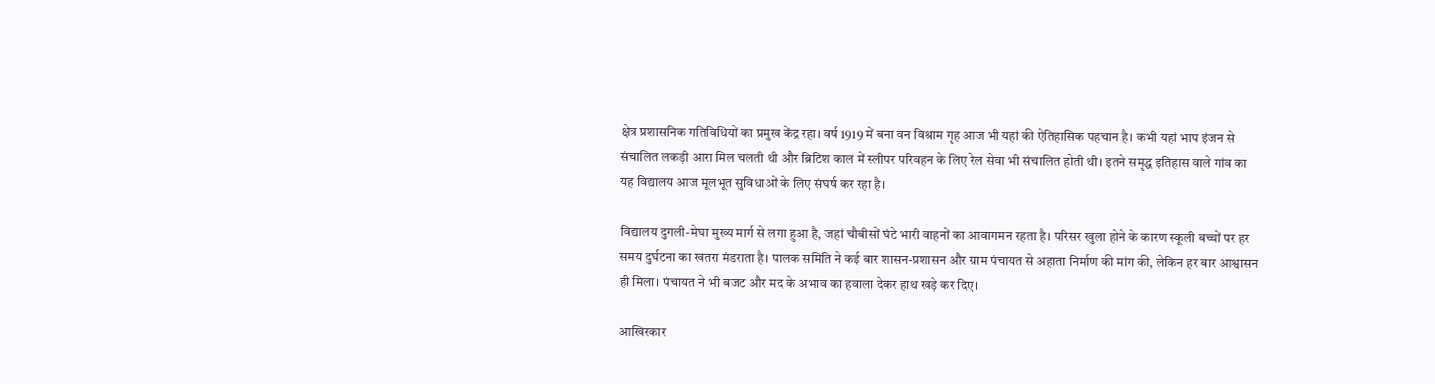क्षेत्र प्रशासनिक गतिविधियों का प्रमुख केंद्र रहा। वर्ष 1919 में बना वन विश्राम गृह आज भी यहां की ऐतिहासिक पहचान है। कभी यहां भाप इंजन से संचालित लकड़ी आरा मिल चलती थी और ब्रिटिश काल में स्लीपर परिवहन के लिए रेल सेवा भी संचालित होती थी। इतने समृद्ध इतिहास वाले गांव का यह विद्यालय आज मूलभूत सुविधाओं के लिए संघर्ष कर रहा है।

विद्यालय दुगली-मेघा मुख्य मार्ग से लगा हुआ है, जहां चौबीसों घंटे भारी वाहनों का आवागमन रहता है। परिसर खुला होने के कारण स्कूली बच्चों पर हर समय दुर्घटना का खतरा मंडराता है। पालक समिति ने कई बार शासन-प्रशासन और ग्राम पंचायत से अहाता निर्माण की मांग की, लेकिन हर बार आश्वासन ही मिला। पंचायत ने भी बजट और मद के अभाव का हवाला देकर हाथ खड़े कर दिए।

आखिरकार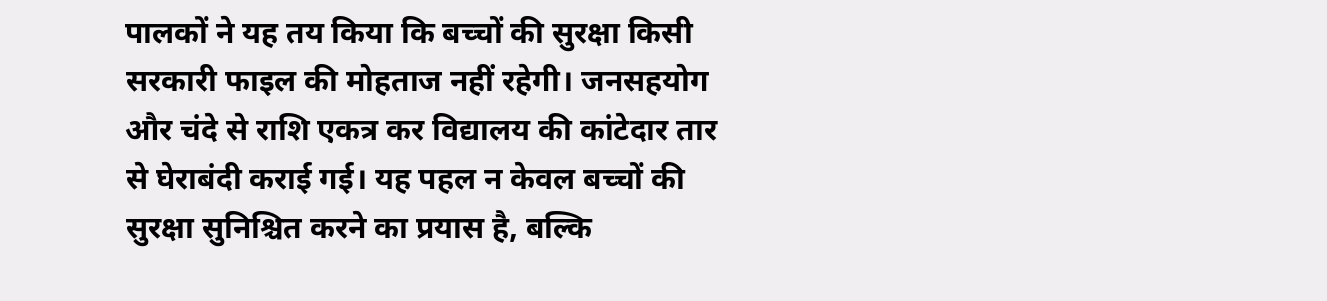पालकों ने यह तय किया कि बच्चों की सुरक्षा किसी सरकारी फाइल की मोहताज नहीं रहेगी। जनसहयोग और चंदे से राशि एकत्र कर विद्यालय की कांटेदार तार से घेराबंदी कराई गई। यह पहल न केवल बच्चों की सुरक्षा सुनिश्चित करने का प्रयास है, बल्कि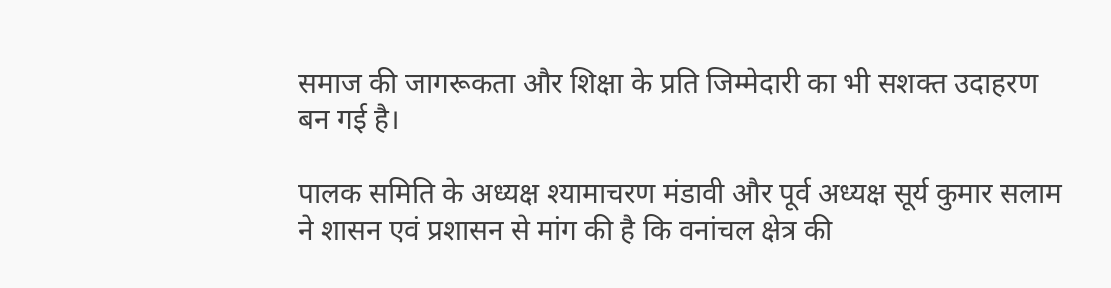समाज की जागरूकता और शिक्षा के प्रति जिम्मेदारी का भी सशक्त उदाहरण बन गई है।

पालक समिति के अध्यक्ष श्यामाचरण मंडावी और पूर्व अध्यक्ष सूर्य कुमार सलाम ने शासन एवं प्रशासन से मांग की है कि वनांचल क्षेत्र की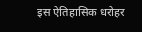इस ऐतिहासिक धरोहर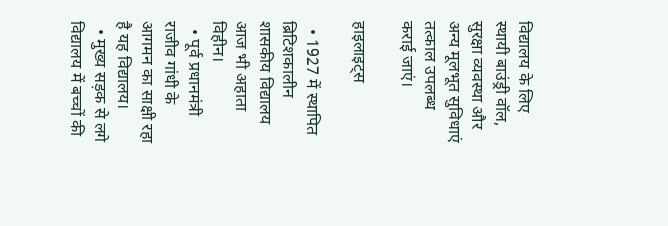विद्यालय के लिए स्थायी बाउंड्री वॉल, सुरक्षा व्यवस्था और अन्य मूलभूत सुविधाएं तत्काल उपलब्ध कराई जाएं।

हाइलाइट्स

  • 1927 में स्थापित ब्रिटिशकालीन शासकीय विद्यालय आज भी अहाता विहीन।
  • पूर्व प्रधानमंत्री राजीव गांधी के आगमन का साक्षी रहा है यह विद्यालय।
  • मुख्य सड़क से लगे विद्यालय में बच्चों की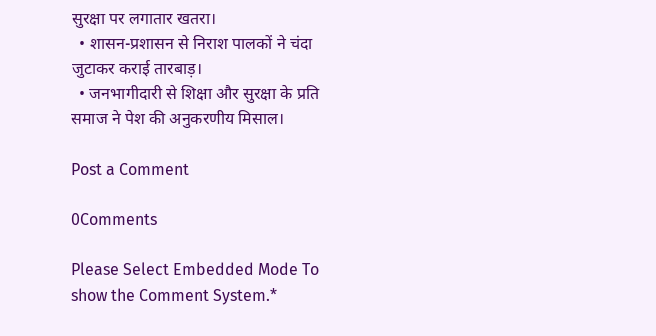सुरक्षा पर लगातार खतरा।
  • शासन-प्रशासन से निराश पालकों ने चंदा जुटाकर कराई तारबाड़।
  • जनभागीदारी से शिक्षा और सुरक्षा के प्रति समाज ने पेश की अनुकरणीय मिसाल।

Post a Comment

0Comments

Please Select Embedded Mode To show the Comment System.*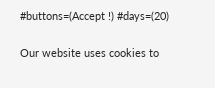#buttons=(Accept !) #days=(20)

Our website uses cookies to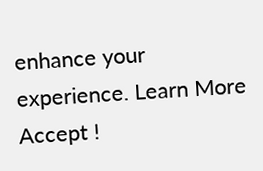enhance your experience. Learn More
Accept !